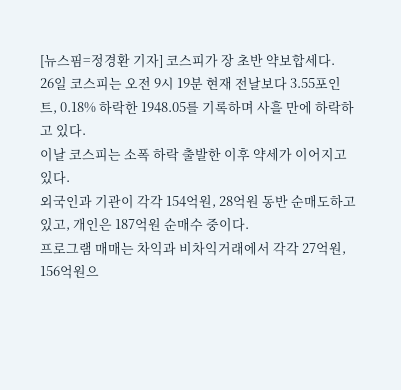[뉴스핌=정경환 기자] 코스피가 장 초반 약보합세다.
26일 코스피는 오전 9시 19분 현재 전날보다 3.55포인트, 0.18% 하락한 1948.05를 기록하며 사흘 만에 하락하고 있다.
이날 코스피는 소폭 하락 출발한 이후 약세가 이어지고 있다.
외국인과 기관이 각각 154억원, 28억원 동반 순매도하고 있고, 개인은 187억원 순매수 중이다.
프로그램 매매는 차익과 비차익거래에서 각각 27억원, 156억원으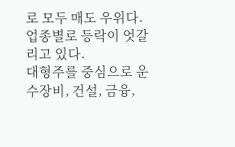로 모두 매도 우위다.
업종별로 등락이 엇갈리고 있다.
대형주를 중심으로 운수장비, 건설, 금융,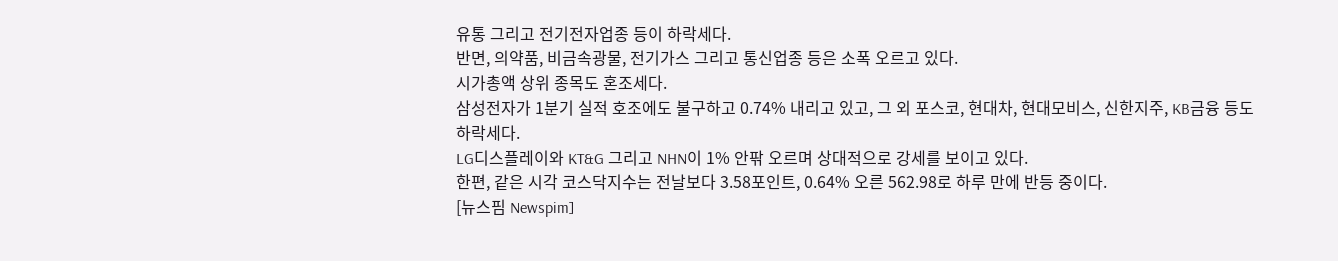유통 그리고 전기전자업종 등이 하락세다.
반면, 의약품, 비금속광물, 전기가스 그리고 통신업종 등은 소폭 오르고 있다.
시가총액 상위 종목도 혼조세다.
삼성전자가 1분기 실적 호조에도 불구하고 0.74% 내리고 있고, 그 외 포스코, 현대차, 현대모비스, 신한지주, KB금융 등도 하락세다.
LG디스플레이와 KT&G 그리고 NHN이 1% 안팎 오르며 상대적으로 강세를 보이고 있다.
한편, 같은 시각 코스닥지수는 전날보다 3.58포인트, 0.64% 오른 562.98로 하루 만에 반등 중이다.
[뉴스핌 Newspim]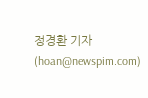정경환 기자 (hoan@newspim.com)